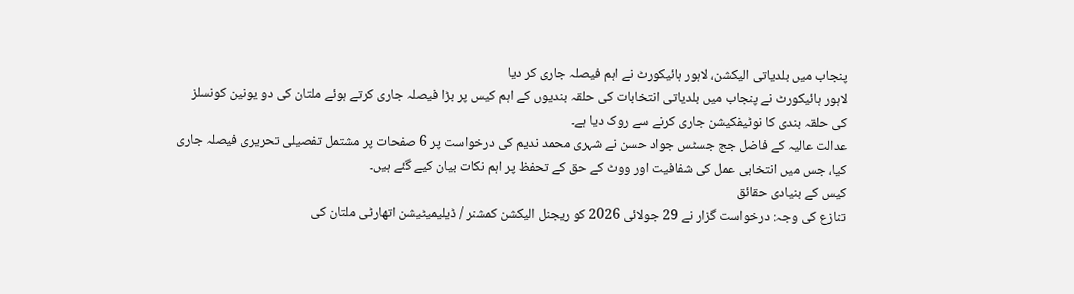پنجاب میں بلدیاتی الیکشن، لاہور ہائیکورٹ نے اہم فیصلہ جاری کر دیا
لاہور ہائیکورٹ نے پنجاب میں بلدیاتی انتخابات کی حلقہ بندیوں کے اہم کیس پر بڑا فیصلہ جاری کرتے ہوئے ملتان کی دو یونین کونسلز کی حلقہ بندی کا نوٹیفکیشن جاری کرنے سے روک دیا ہے۔
عدالت عالیہ کے فاضل جج جسٹس جواد حسن نے شہری محمد ندیم کی درخواست پر 6 صفحات پر مشتمل تفصیلی تحریری فیصلہ جاری کیا، جس میں انتخابی عمل کی شفافیت اور ووٹ کے حق کے تحفظ پر اہم نکات بیان کیے گئے ہیں۔
کیس کے بنیادی حقائق
تنازع کی وجہ: درخواست گزار نے 29 جولائی 2026 کو ریجنل الیکشن کمشنر / ڈیلیمیٹیشن اتھارٹی ملتان کی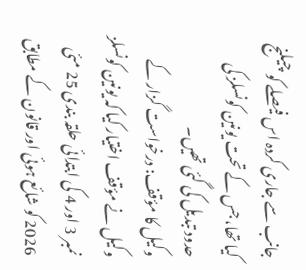جانب سے جاری کردہ اس فیصلے کو چیلنج کیا تھا، جس کے تحت یونین کونسلز کی حدود تبدیل کی گئی تھیں۔
وکیل کا مؤقف: درخواست گزار کے وکیل نے مؤقف اختیار کیا کہ یونین کونسلز نمبر 3 اور 4 کی ابتدائی حلقہ بندی 25 مئی 2026 کو شائع ہوئی اور قانون کے مطابق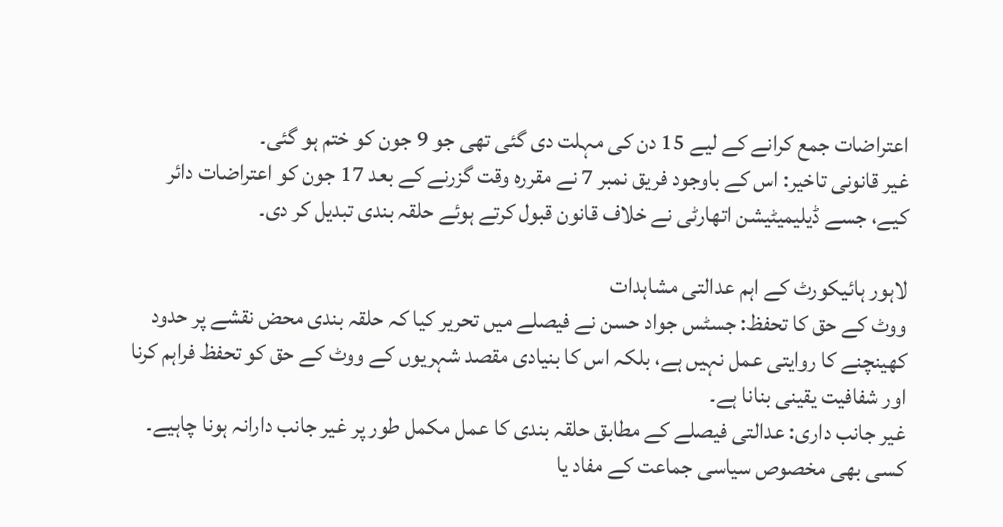اعتراضات جمع کرانے کے لیے 15 دن کی مہلت دی گئی تھی جو 9 جون کو ختم ہو گئی۔
غیر قانونی تاخیر: اس کے باوجود فریق نمبر 7 نے مقررہ وقت گزرنے کے بعد 17 جون کو اعتراضات دائر کیے، جسے ڈیلیمیٹیشن اتھارٹی نے خلاف قانون قبول کرتے ہوئے حلقہ بندی تبدیل کر دی۔

لاہور ہائیکورٹ کے اہم عدالتی مشاہدات
ووٹ کے حق کا تحفظ: جسٹس جواد حسن نے فیصلے میں تحریر کیا کہ حلقہ بندی محض نقشے پر حدود کھینچنے کا روایتی عمل نہیں ہے، بلکہ اس کا بنیادی مقصد شہریوں کے ووٹ کے حق کو تحفظ فراہم کرنا اور شفافیت یقینی بنانا ہے۔
غیر جانب داری: عدالتی فیصلے کے مطابق حلقہ بندی کا عمل مکمل طور پر غیر جانب دارانہ ہونا چاہیے۔ کسی بھی مخصوص سیاسی جماعت کے مفاد یا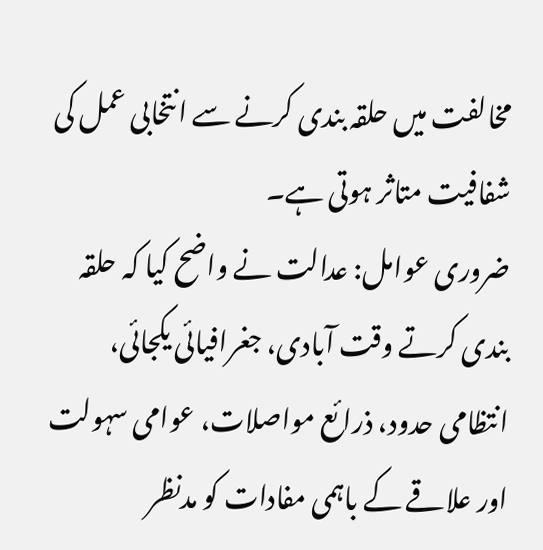مخالفت میں حلقہ بندی کرنے سے انتخابی عمل کی شفافیت متاثر ہوتی ہے۔
ضروری عوامل: عدالت نے واضح کیا کہ حلقہ بندی کرتے وقت آبادی، جغرافیائی یکجائی، انتظامی حدود، ذرائع مواصلات، عوامی سہولت اور علاقے کے باہمی مفادات کو مدنظر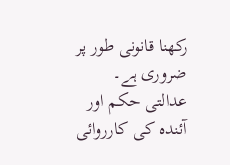رکھنا قانونی طور پر ضروری ہے۔
عدالتی حکم اور آئندہ کی کارروائی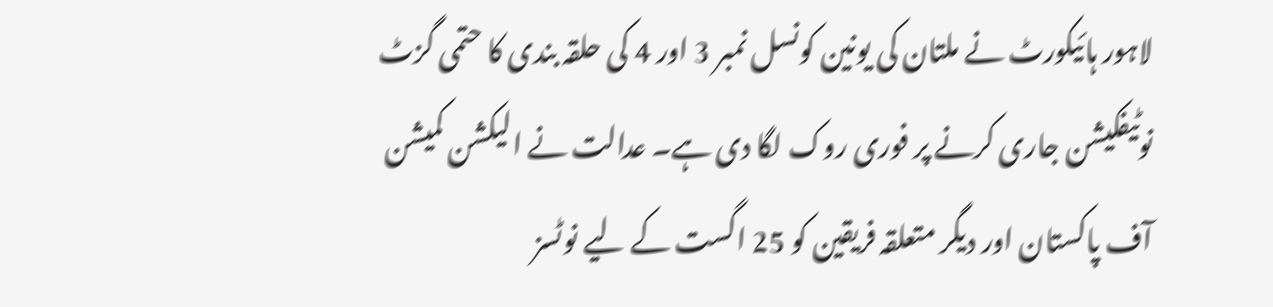لاہور ہائیکورٹ نے ملتان کی یونین کونسل نمبر 3 اور 4 کی حلقہ بندی کا حتمی گزٹ نوٹیفکیشن جاری کرنے پر فوری روک لگا دی ہے۔ عدالت نے الیکشن کمیشن آف پاکستان اور دیگر متعلقہ فریقین کو 25 اگست کے لیے نوٹسز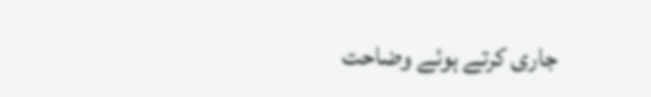جاری کرتے ہوئے وضاحت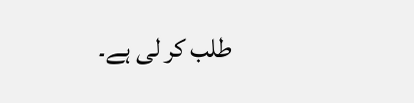طلب کر لی ہے۔